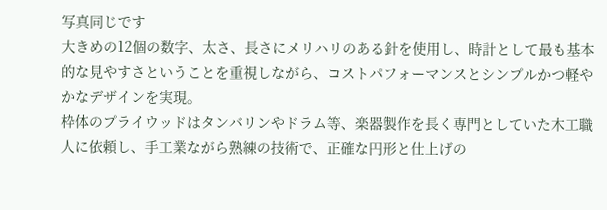写真同じです
大きめの12個の数字、太さ、長さにメリハリのある針を使用し、時計として最も基本的な見やすさということを重視しながら、コストパフォーマンスとシンプルかつ軽やかなデザインを実現。
枠体のプライウッドはタンバリンやドラム等、楽器製作を長く専門としていた木工職人に依頼し、手工業ながら熟練の技術で、正確な円形と仕上げの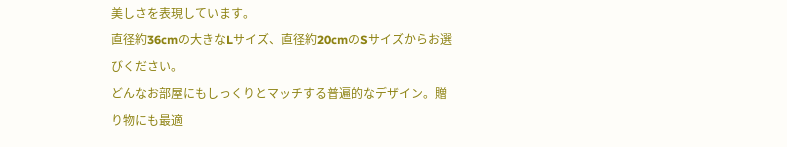美しさを表現しています。
直径約36cmの大きなLサイズ、直径約20cmのSサイズからお選びください。
どんなお部屋にもしっくりとマッチする普遍的なデザイン。贈り物にも最適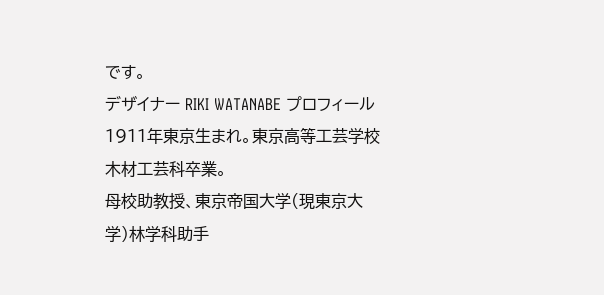です。
デザイナー RIKI WATANABE プロフィール
1911年東京生まれ。東京高等工芸学校木材工芸科卒業。
母校助教授、東京帝国大学(現東京大学)林学科助手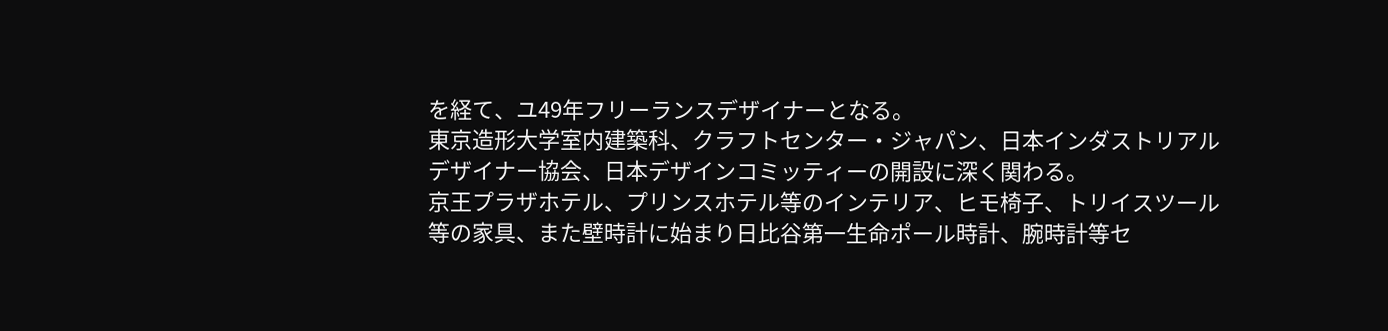を経て、ユ49年フリーランスデザイナーとなる。
東京造形大学室内建築科、クラフトセンター・ジャパン、日本インダストリアルデザイナー協会、日本デザインコミッティーの開設に深く関わる。
京王プラザホテル、プリンスホテル等のインテリア、ヒモ椅子、トリイスツール等の家具、また壁時計に始まり日比谷第一生命ポール時計、腕時計等セ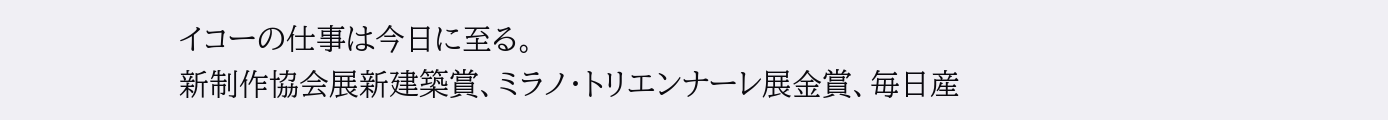イコーの仕事は今日に至る。
新制作協会展新建築賞、ミラノ・トリエンナーレ展金賞、毎日産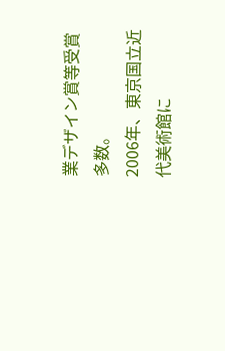業デザイン賞等受賞多数。
2006年、東京国立近代美術館に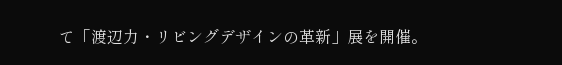て「渡辺力・リビングデザインの革新」展を開催。